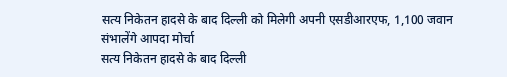सत्य निकेतन हादसे के बाद दिल्ली को मिलेगी अपनी एसडीआरएफ, 1,100 जवान संभालेंगे आपदा मोर्चा
सत्य निकेतन हादसे के बाद दिल्ली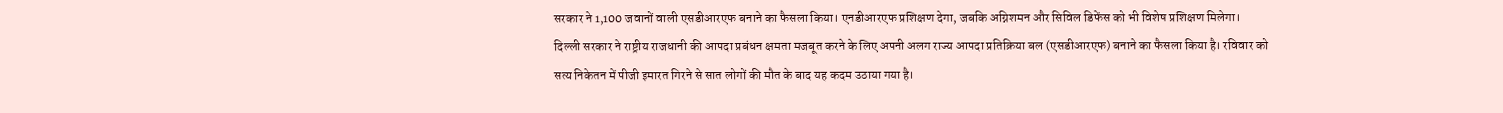सरकार ने 1,100 जवानों वाली एसडीआरएफ बनाने का फैसला किया। एनडीआरएफ प्रशिक्षण देगा, जबकि अग्निशमन और सिविल डिफेंस को भी विशेष प्रशिक्षण मिलेगा।
दिल्ली सरकार ने राष्ट्रीय राजधानी की आपदा प्रबंधन क्षमता मजबूत करने के लिए अपनी अलग राज्य आपदा प्रतिक्रिया बल (एसडीआरएफ) बनाने का फैसला किया है। रविवार को सत्य निकेतन में पीजी इमारत गिरने से सात लोगों की मौत के बाद यह कदम उठाया गया है।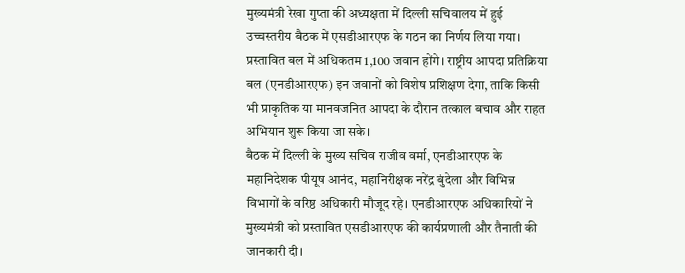मुख्यमंत्री रेखा गुप्ता की अध्यक्षता में दिल्ली सचिवालय में हुई उच्चस्तरीय बैठक में एसडीआरएफ के गठन का निर्णय लिया गया। प्रस्तावित बल में अधिकतम 1,100 जवान होंगे। राष्ट्रीय आपदा प्रतिक्रिया बल (एनडीआरएफ) इन जवानों को विशेष प्रशिक्षण देगा, ताकि किसी भी प्राकृतिक या मानवजनित आपदा के दौरान तत्काल बचाव और राहत अभियान शुरू किया जा सके।
बैठक में दिल्ली के मुख्य सचिव राजीव वर्मा, एनडीआरएफ के महानिदेशक पीयूष आनंद, महानिरीक्षक नरेंद्र बुंदेला और विभिन्न विभागों के वरिष्ठ अधिकारी मौजूद रहे। एनडीआरएफ अधिकारियों ने मुख्यमंत्री को प्रस्तावित एसडीआरएफ की कार्यप्रणाली और तैनाती की जानकारी दी।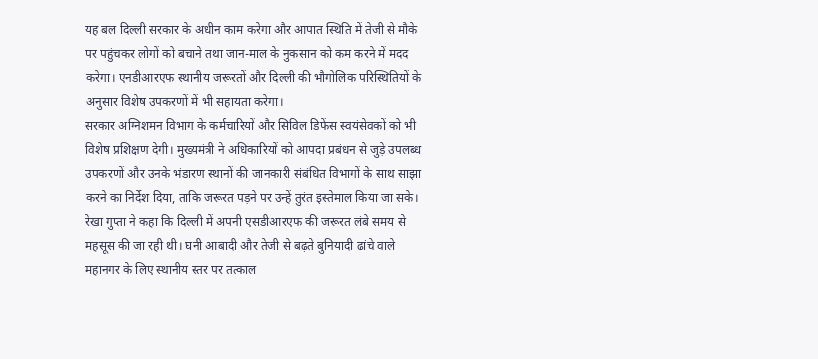यह बल दिल्ली सरकार के अधीन काम करेगा और आपात स्थिति में तेजी से मौके पर पहुंचकर लोगों को बचाने तथा जान-माल के नुकसान को कम करने में मदद करेगा। एनडीआरएफ स्थानीय जरूरतों और दिल्ली की भौगोलिक परिस्थितियों के अनुसार विशेष उपकरणों में भी सहायता करेगा।
सरकार अग्निशमन विभाग के कर्मचारियों और सिविल डिफेंस स्वयंसेवकों को भी विशेष प्रशिक्षण देगी। मुख्यमंत्री ने अधिकारियों को आपदा प्रबंधन से जुड़े उपलब्ध उपकरणों और उनके भंडारण स्थानों की जानकारी संबंधित विभागों के साथ साझा करने का निर्देश दिया, ताकि जरूरत पड़ने पर उन्हें तुरंत इस्तेमाल किया जा सके।
रेखा गुप्ता ने कहा कि दिल्ली में अपनी एसडीआरएफ की जरूरत लंबे समय से महसूस की जा रही थी। घनी आबादी और तेजी से बढ़ते बुनियादी ढांचे वाले महानगर के लिए स्थानीय स्तर पर तत्काल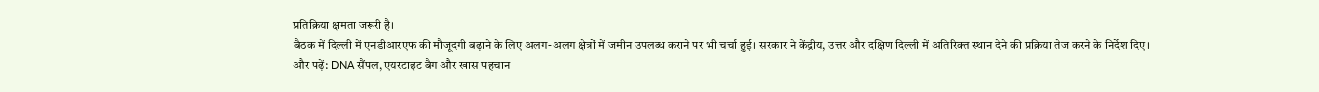प्रतिक्रिया क्षमता जरूरी है।
बैठक में दिल्ली में एनडीआरएफ की मौजूदगी बढ़ाने के लिए अलग-अलग क्षेत्रों में जमीन उपलब्ध कराने पर भी चर्चा हुई। सरकार ने केंद्रीय, उत्तर और दक्षिण दिल्ली में अतिरिक्त स्थान देने की प्रक्रिया तेज करने के निर्देश दिए।
और पढ़ें: DNA सैंपल, एयरटाइट बैग और खास पहचान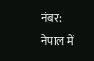नंबर: नेपाल में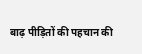बाढ़ पीड़ितों की पहचान की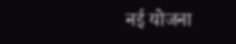नई योजना